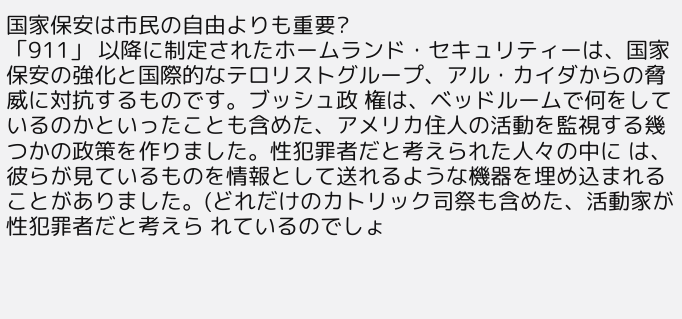国家保安は市民の自由よりも重要?
「911」 以降に制定されたホームランド・セキュリティーは、国家保安の強化と国際的なテロリストグループ、アル・カイダからの脅威に対抗するものです。ブッシュ政 権は、ベッドルームで何をしているのかといったことも含めた、アメリカ住人の活動を監視する幾つかの政策を作りました。性犯罪者だと考えられた人々の中に は、彼らが見ているものを情報として送れるような機器を埋め込まれることがありました。(どれだけのカトリック司祭も含めた、活動家が性犯罪者だと考えら れているのでしょ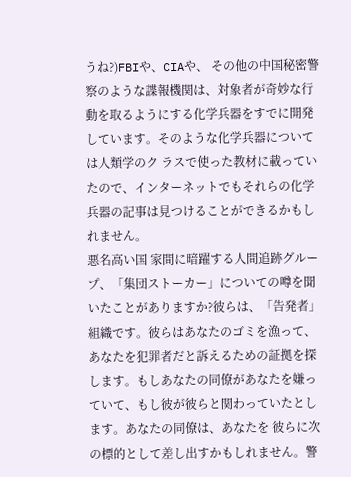うね?)FBIや、CIAや、 その他の中国秘密警察のような諜報機関は、対象者が奇妙な行動を取るようにする化学兵器をすでに開発しています。そのような化学兵器については人類学のク ラスで使った教材に載っていたので、インターネットでもそれらの化学兵器の記事は見つけることができるかもしれません。
悪名高い国 家間に暗躍する人間追跡グループ、「集団ストーカー」についての噂を聞いたことがありますか?彼らは、「告発者」組織です。彼らはあなたのゴミを漁って、 あなたを犯罪者だと訴えるための証拠を探します。もしあなたの同僚があなたを嫌っていて、もし彼が彼らと関わっていたとします。あなたの同僚は、あなたを 彼らに次の標的として差し出すかもしれません。警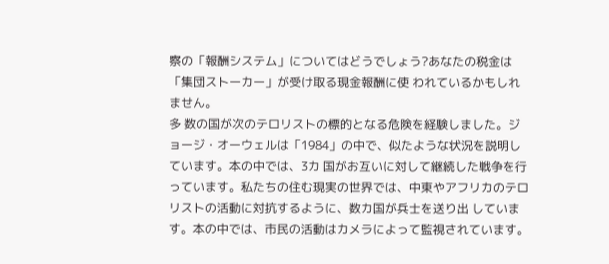察の「報酬システム」についてはどうでしょう?あなたの税金は「集団ストーカー」が受け取る現金報酬に使 われているかもしれません。
多 数の国が次のテロリストの標的となる危険を経験しました。ジョージ・オーウェルは「1984」の中で、似たような状況を説明しています。本の中では、3カ 国がお互いに対して継続した戦争を行っています。私たちの住む現実の世界では、中東やアフリカのテロリストの活動に対抗するように、数カ国が兵士を送り出 しています。本の中では、市民の活動はカメラによって監視されています。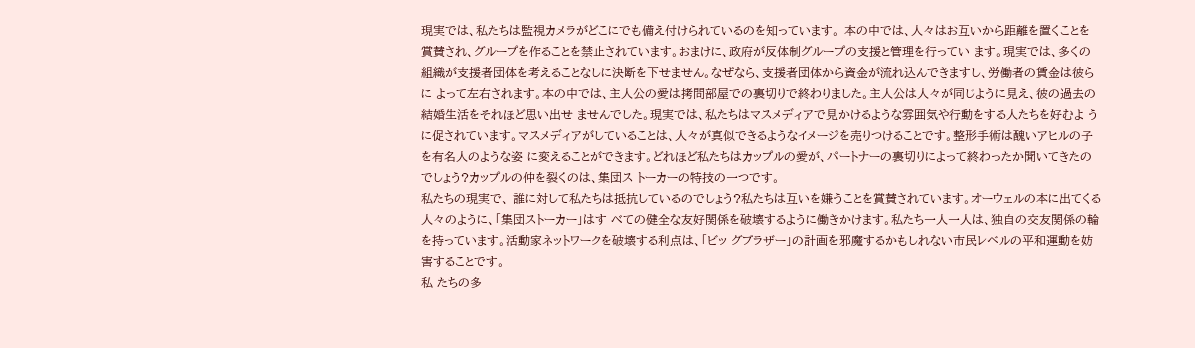現実では、私たちは監視カメラがどこにでも備え付けられているのを知っています。 本の中では、人々はお互いから距離を置くことを賞賛され、グループを作ることを禁止されています。おまけに、政府が反体制グループの支援と管理を行ってい ます。現実では、多くの組織が支援者団体を考えることなしに決断を下せません。なぜなら、支援者団体から資金が流れ込んできますし、労働者の賃金は彼らに よって左右されます。本の中では、主人公の愛は拷問部屋での裏切りで終わりました。主人公は人々が同じように見え、彼の過去の結婚生活をそれほど思い出せ ませんでした。現実では、私たちはマスメディアで見かけるような雰囲気や行動をする人たちを好むよ うに促されています。マスメディアがしていることは、人々が真似できるようなイメージを売りつけることです。整形手術は醜いアヒルの子を有名人のような姿 に変えることができます。どれほど私たちはカップルの愛が、パートナーの裏切りによって終わったか聞いてきたのでしょう?カップルの仲を裂くのは、集団ス トーカーの特技の一つです。
私たちの現実で、 誰に対して私たちは抵抗しているのでしょう?私たちは互いを嫌うことを賞賛されています。オーウェルの本に出てくる人々のように、「集団ストーカー」はす べての健全な友好関係を破壊するように働きかけます。私たち一人一人は、独自の交友関係の輪を持っています。活動家ネットワークを破壊する利点は、「ビッ グブラザー」の計画を邪魔するかもしれない市民レベルの平和運動を妨害することです。
私 たちの多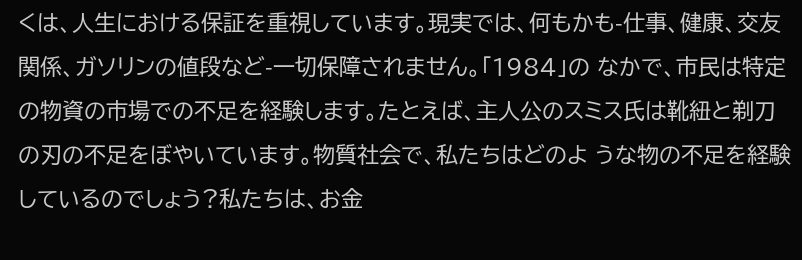くは、人生における保証を重視しています。現実では、何もかも-仕事、健康、交友関係、ガソリンの値段など-一切保障されません。「1984」の なかで、市民は特定の物資の市場での不足を経験します。たとえば、主人公のスミス氏は靴紐と剃刀の刃の不足をぼやいています。物質社会で、私たちはどのよ うな物の不足を経験しているのでしょう?私たちは、お金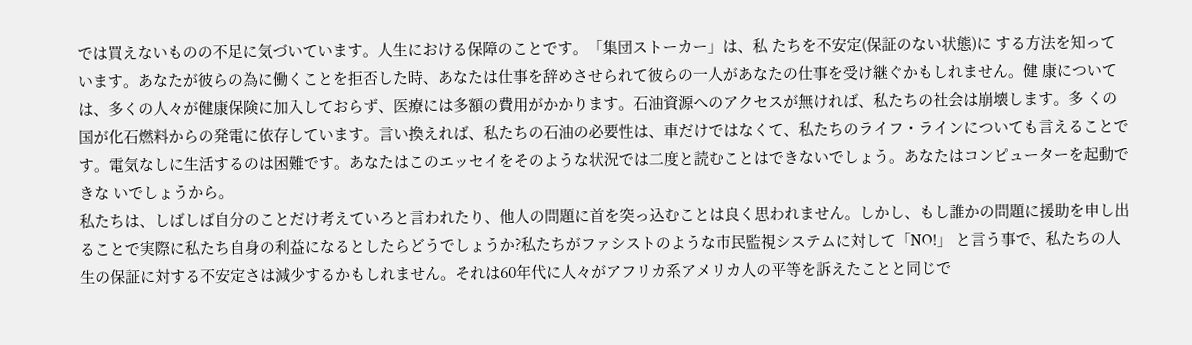では買えないものの不足に気づいています。人生における保障のことです。「集団ストーカー」は、私 たちを不安定(保証のない状態)に する方法を知っています。あなたが彼らの為に働くことを拒否した時、あなたは仕事を辞めさせられて彼らの一人があなたの仕事を受け継ぐかもしれません。健 康については、多くの人々が健康保険に加入しておらず、医療には多額の費用がかかります。石油資源へのアクセスが無ければ、私たちの社会は崩壊します。多 くの国が化石燃料からの発電に依存しています。言い換えれば、私たちの石油の必要性は、車だけではなくて、私たちのライフ・ラインについても言えることで す。電気なしに生活するのは困難です。あなたはこのエッセイをそのような状況では二度と読むことはできないでしょう。あなたはコンピューターを起動できな いでしょうから。
私たちは、しばしば自分のことだけ考えていろと言われたり、他人の問題に首を突っ込むことは良く思われません。しかし、もし誰かの問題に援助を申し出ることで実際に私たち自身の利益になるとしたらどうでしょうか?私たちがファシストのような市民監視システムに対して「NO!」 と言う事で、私たちの人生の保証に対する不安定さは減少するかもしれません。それは60年代に人々がアフリカ系アメリカ人の平等を訴えたことと同じで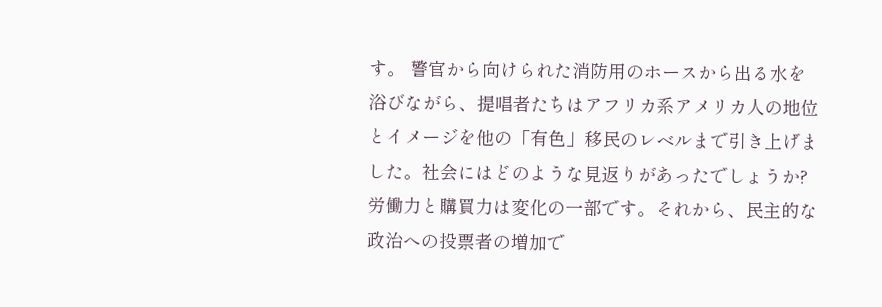す。 警官から向けられた消防用のホースから出る水を浴びながら、提唱者たちはアフリカ系アメリカ人の地位とイメージを他の「有色」移民のレベルまで引き上げま した。社会にはどのような見返りがあったでしょうか?労働力と購買力は変化の一部です。それから、民主的な政治への投票者の増加で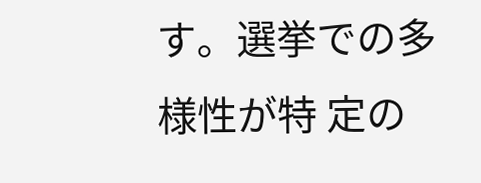す。選挙での多様性が特 定の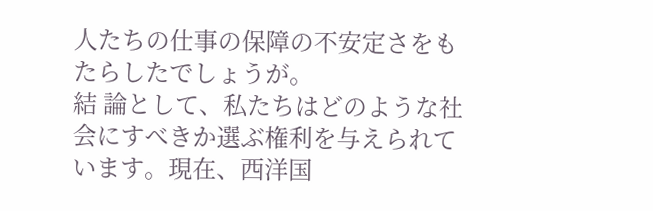人たちの仕事の保障の不安定さをもたらしたでしょうが。
結 論として、私たちはどのような社会にすべきか選ぶ権利を与えられています。現在、西洋国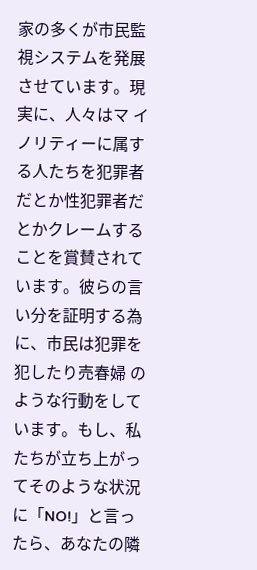家の多くが市民監視システムを発展させています。現実に、人々はマ イノリティーに属する人たちを犯罪者だとか性犯罪者だとかクレームすることを賞賛されています。彼らの言い分を証明する為に、市民は犯罪を犯したり売春婦 のような行動をしています。もし、私たちが立ち上がってそのような状況に「NO!」と言ったら、あなたの隣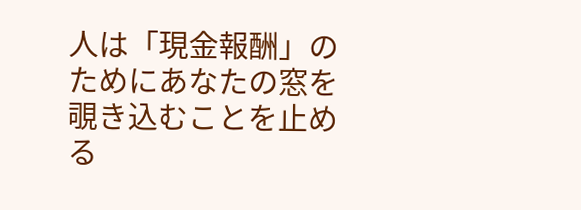人は「現金報酬」のためにあなたの窓を覗き込むことを止める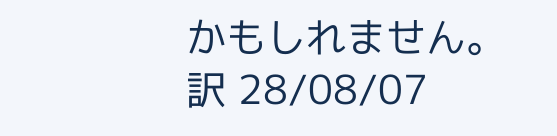かもしれません。
訳 28/08/07